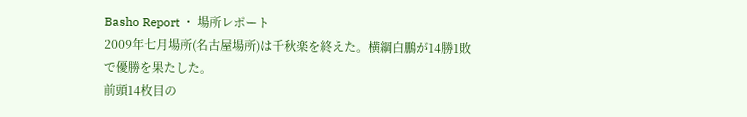Basho Report ・ 場所レポート
2009年七月場所(名古屋場所)は千秋楽を終えた。横綱白鵬が14勝1敗で優勝を果たした。
前頭14枚目の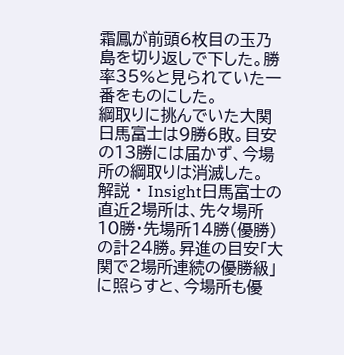霜鳳が前頭6枚目の玉乃島を切り返しで下した。勝率35%と見られていた一番をものにした。
綱取りに挑んでいた大関日馬富士は9勝6敗。目安の13勝には届かず、今場所の綱取りは消滅した。
解説 ・ Insight日馬富士の直近2場所は、先々場所10勝・先場所14勝(優勝)の計24勝。昇進の目安「大関で2場所連続の優勝級」に照らすと、今場所も優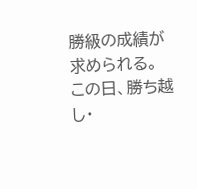勝級の成績が求められる。
この日、勝ち越し・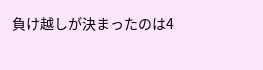負け越しが決まったのは4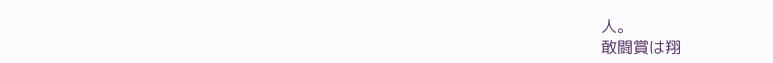人。
敢闘賞は翔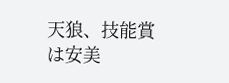天狼、技能賞は安美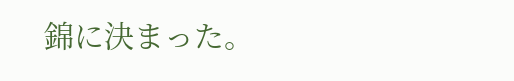錦に決まった。